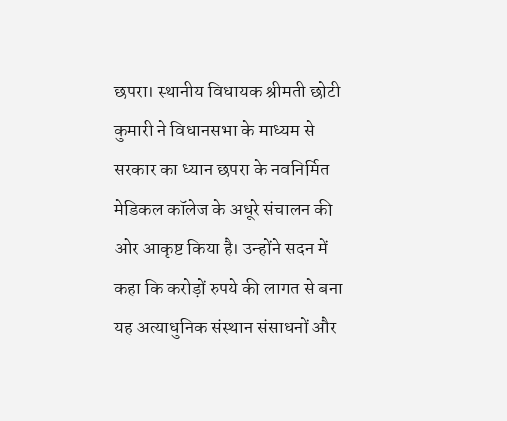छपरा। स्थानीय विधायक श्रीमती छोटी कुमारी ने विधानसभा के माध्यम से सरकार का ध्यान छपरा के नवनिर्मित मेडिकल कॉलेज के अधूरे संचालन की ओर आकृष्ट किया है। उन्होंने सदन में कहा कि करोड़ों रुपये की लागत से बना यह अत्याधुनिक संस्थान संसाधनों और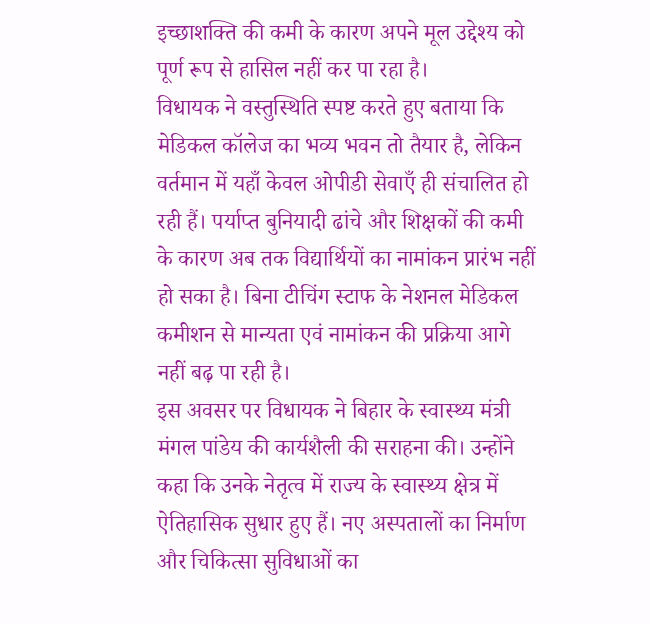इच्छाशक्ति की कमी के कारण अपने मूल उद्देश्य को पूर्ण रूप से हासिल नहीं कर पा रहा है।
विधायक ने वस्तुस्थिति स्पष्ट करते हुए बताया कि मेडिकल कॉलेज का भव्य भवन तो तैयार है, लेकिन वर्तमान में यहाँ केवल ओपीडी सेवाएँ ही संचालित हो रही हैं। पर्याप्त बुनियादी ढांचे और शिक्षकों की कमी के कारण अब तक विद्यार्थियों का नामांकन प्रारंभ नहीं हो सका है। बिना टीचिंग स्टाफ के नेशनल मेडिकल कमीशन से मान्यता एवं नामांकन की प्रक्रिया आगे नहीं बढ़ पा रही है।
इस अवसर पर विधायक ने बिहार के स्वास्थ्य मंत्री मंगल पांडेय की कार्यशैली की सराहना की। उन्होंने कहा कि उनके नेतृत्व में राज्य के स्वास्थ्य क्षेत्र में ऐतिहासिक सुधार हुए हैं। नए अस्पतालों का निर्माण और चिकित्सा सुविधाओं का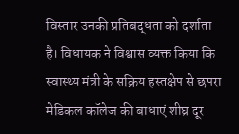विस्तार उनकी प्रतिबद्धता को दर्शाता है। विधायक ने विश्वास व्यक्त किया कि स्वास्थ्य मंत्री के सक्रिय हस्तक्षेप से छपरा मेडिकल कॉलेज की बाधाएं शीघ्र दूर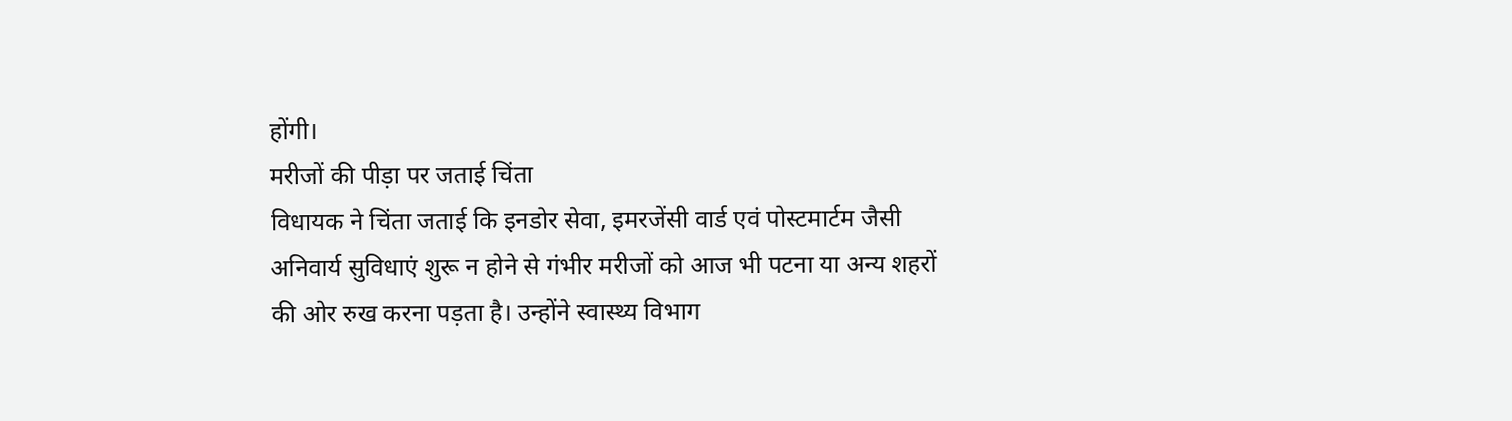होंगी।
मरीजों की पीड़ा पर जताई चिंता
विधायक ने चिंता जताई कि इनडोर सेवा, इमरजेंसी वार्ड एवं पोस्टमार्टम जैसी अनिवार्य सुविधाएं शुरू न होने से गंभीर मरीजों को आज भी पटना या अन्य शहरों की ओर रुख करना पड़ता है। उन्होंने स्वास्थ्य विभाग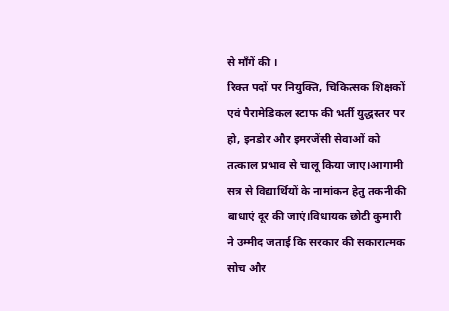से माँगें की ।
रिक्त पदों पर नियुक्ति, चिकित्सक शिक्षकों एवं पैरामेडिकल स्टाफ की भर्ती युद्धस्तर पर हो, इनडोर और इमरजेंसी सेवाओं को तत्काल प्रभाव से चालू किया जाए।आगामी सत्र से विद्यार्थियों के नामांकन हेतु तकनीकी बाधाएं दूर की जाएं।विधायक छोटी कुमारी ने उम्मीद जताई कि सरकार की सकारात्मक सोच और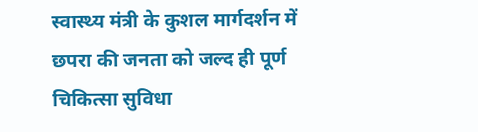स्वास्थ्य मंत्री के कुशल मार्गदर्शन में छपरा की जनता को जल्द ही पूर्ण चिकित्सा सुविधा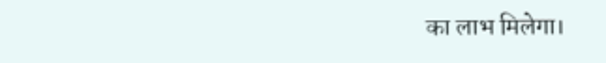का लाभ मिलेगा।